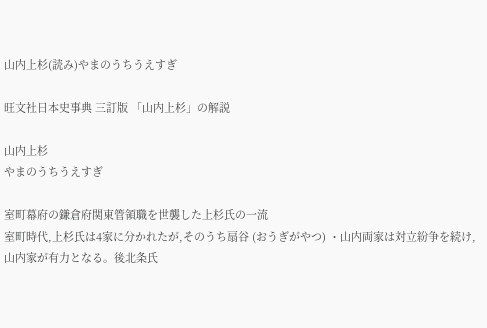山内上杉(読み)やまのうちうえすぎ

旺文社日本史事典 三訂版 「山内上杉」の解説

山内上杉
やまのうちうえすぎ

室町幕府の鎌倉府関東管領職を世襲した上杉氏の一流
室町時代,上杉氏は4家に分かれたが,そのうち扇谷 (おうぎがやつ) ・山内両家は対立紛争を続け,山内家が有力となる。後北条氏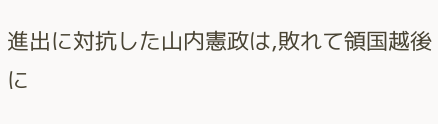進出に対抗した山内憲政は,敗れて領国越後に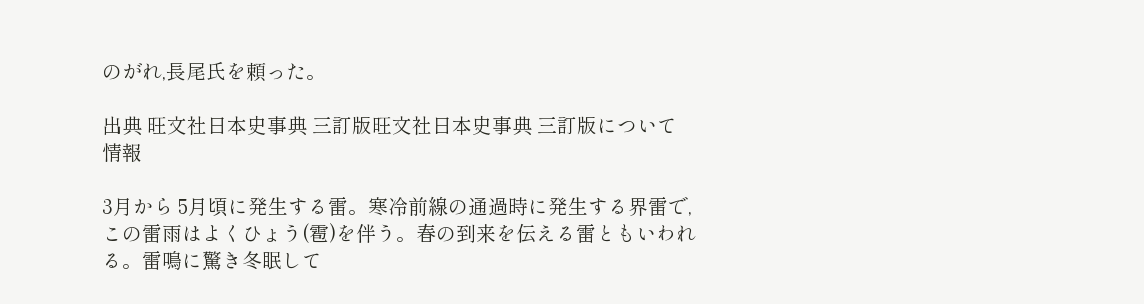のがれ,長尾氏を頼った。

出典 旺文社日本史事典 三訂版旺文社日本史事典 三訂版について 情報

3月から 5月頃に発生する雷。寒冷前線の通過時に発生する界雷で,この雷雨はよくひょう(雹)を伴う。春の到来を伝える雷ともいわれる。雷鳴に驚き冬眠して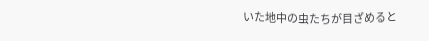いた地中の虫たちが目ざめると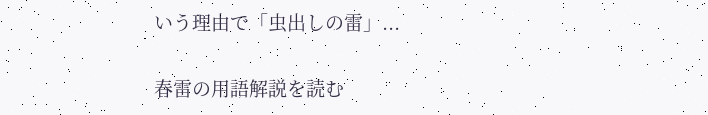いう理由で「虫出しの雷」...

春雷の用語解説を読む